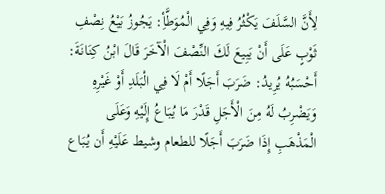لِأَنَّ السَّلَفَ يَكْثُرُ فِيهِ وَفِي الْمُوَطَّأِ: يَجُوزُ بَيْعُ نِصْفِ ثَوْبٍ عَلَى أَنْ يَبِيعَ لَكَ النِّصْفَ الْآخَرَ قَالَ ابْنُ كِنَانَةَ: أَحْسَبُهُ يُرِيدُ: ضَرَبَ أَجَلًا أَمْ لَا فِي الْبَلَدِ أَوْ غَيْرِهِ وَيَضْرِبُ لَهُ مِنَ الْأَجَلِ قَدْرَ مَا يُبَاعُ إِلَيْهِ وَعَلَى الْمَذْهَبِ إِذَا ضَرَبَ أَجَلًا للطعام وشيط عَلَيْهِ أَن يُبَاع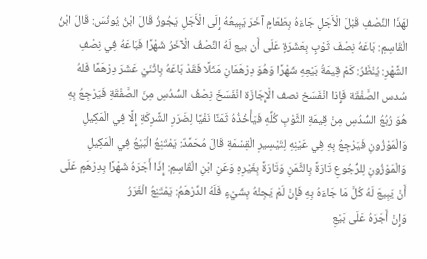لهَذَا النِّصْفِ قَبْلَ الْأَجَلِ جَاءَهُ بِطَعَامٍ آخَرَ يَبِيعُهُ إِلَى الْأَجَلِ يَجُوزُ قَالَ ابْنُ يُونُسَ: قَالَ ابْنُ الْقَاسِمِ: بَاعَهُ نِصْفَ ثَوْبٍ بِعَشَرَةٍ عَلَى أَن بيع لَهُ النِّصْفُ الْآخَرُ شَهْرًا فَبَاعَهُ فِي نِصْفِ الشَّهْرِ: يُنْظَرُ: كَمْ قِيمَةُ بَيْعِهِ شَهْرًا وَهُوَ دِرْهَمَانِ مَثَلًا فَقَدْ بَاعَهُ بِاثْنَيْ عَشَرَ دِرْهَمًا فَلهُ سُدس الصَّفْقَة فَإِذا انْفَسَخ نصف الْإِجَازَة انْفَسَخَ نِصْفُ السُّدُسِ مِنَ الصَّفْقَةِ فَيَرْجِعُ بِهِ هُوَ رُبُعُ السُّدُسِ مِنْ قِيمَةِ الثَّوْبِ كُلِّهِ فَيَأْخُذُهُ ثَمَنًا نَفْيًا لِضَرَرِ الشَّرِكَةِ إِلَّا فِي الْمَكِيلِ وَالْمَوْزُونِ فَيَرْجِعُ بِهِ فِي عَيْنِهِ لِتَيْسِيرِ الْقِسْمَةِ قَالَ مُحَمَّدٌ: يَمْتَنِعُ الْبَيْعُ فِي الْمَكِيلِ وَالْمَوْزُونِ لِلرُّجُوعِ تَارَةً بِالثَّمَنِ وَتَارَةً بِغَيْرِهِ وَعَنِ ابْنِ الْقَاسِمِ: إِذَا أَجَرَهُ شَهْرًا بِدِرْهَمٍ عَلَى أَنْ يَبِيعَ لَهُ كُلَّ مَا جَاءَهُ بِهِ فَإِنْ لَمْ يَجِئْهُ بِشَيْءٍ فَلَهُ الدِّرْهَمُ: يَمْتَنِعُ الْغَرَرُ
وَإِنْ أَجَرَهُ عَلَى بَيْعِ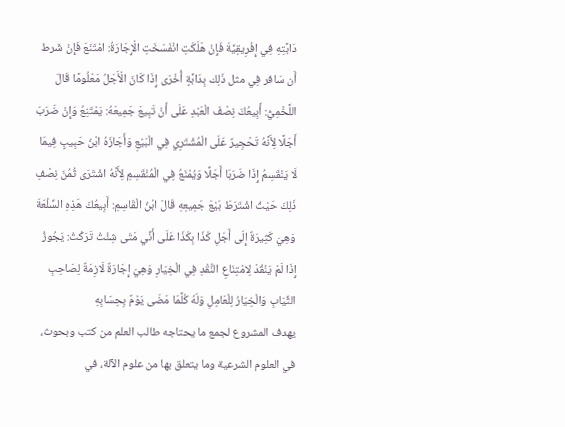دَابَّتِهِ فِي إِفْرِيقِيَّةَ فَإِنْ هَلَكَتِ انْفَسَخَتِ الْإِجَارَةُ: امْتَنَعَ فَإِنْ شَرط أَن سَافر فِي مثل ذَلِك بِدَابَّةٍ أُخْرَى إِذَا كَانَ الْأَجَلُ مَعْلُومًا قَالَ اللَّخْمِيُّ: أَبِيعُكَ نِصْفَ الْعَبْدِ عَلَى أَنْ تَبِيعَ جَمِيعَهُ: يَمْتَنِعُ وَإِنْ ضَرَبَ أَجَلًا لِأَنَّهُ تَحْجِيرٌ عَلَى الْمُشْتَرِي فِي الْبَيْعِ وَأَجَازَهُ ابْنُ حَبِيبٍ فِيمَا لَا يَنْقَسِمُ إِذَا ضَرَبَا أَجَلًا وَيُمْنَعُ فِي الْمُنْقَسِمِ لِأَنَّهُ اشْتَرَى ثُمُنَ نِصْفِ ذَلِكَ حَيْثُ اشْتَرَطَ بَيْعَ جَمِيعِهِ قَالَ ابْنُ الْقَاسِمِ: أَبِيعُكَ هَذِهِ السِّلْعَةَ وَهِيَ كَثِيرَةٌ إِلَى أَجَلِ كَذَا بِكَذَا عَلَى أَنِّي مَتَى شِئْتُ تَرَكْتُ: يَجُوزُ إِذَا لَمْ يَنْقُدْ لِامْتِنَاعِ النَّقْدِ فِي الْخِيَارِ وَهِيَ إِجَارَةٌ لَازِمَةٌ لِصَاحِبِ الثِّيَابِ وَالْخِيَارُ لِلْعَامِلِ وَلَهُ كُلَّمَا مَضَى يَوْمٌ بِحِسَابِهِ
يهدف المشروع لجمع ما يحتاجه طالب العلم من كتب وبحوث، في العلوم الشرعية وما يتعلق بها من علوم الآلة، في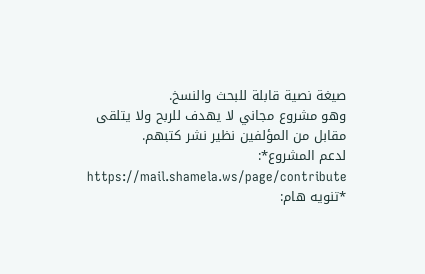صيغة نصية قابلة للبحث والنسخ.
وهو مشروع مجاني لا يهدف للربح ولا يتلقى مقابل من المؤلفين نظير نشر كتبهم.
لدعم المشروع*: https://mail.shamela.ws/page/contribute
*تنويه هام: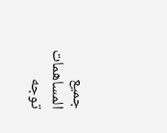جميع المساهمات توجه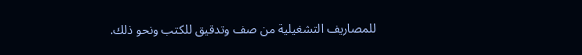للمصاريف التشغيلية من صف وتدقيق للكتب ونحو ذلك.